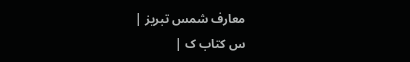معارف شمس تبریز |
س کتاب ک |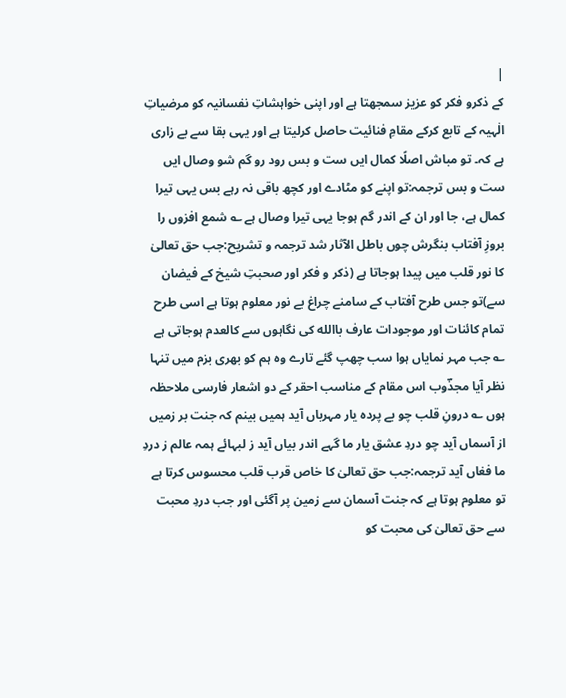|
کے ذکرو فکر کو عزیز سمجھتا ہے اور اپنی خواہشاتِ نفسانیہ کو مرضیاتِ الٰہیہ کے تابع کرکے مقامِ فنائیت حاصل کرلیتا ہے اور یہی بقا سے بے زاری ہے کہ۔ تو مباش اصلًا کمال ایں ست و بس رود رو گم شو وصال ایں ست و بس ترجمہ:تو اپنے کو مٹادے اور کچھ باقی نہ رہے بس یہی تیرا کمال ہے، جا اور ان کے اندر گم ہوجا یہی تیرا وصال ہے ؎ شمع افزوں را بروزِ آفتاب بنگرش چوں باطل الآثار شد ترجمہ و تشریح:جب حق تعالیٰ کا نور قلب میں پیدا ہوجاتا ہے (ذکر و فکر اور صحبتِ شیخ کے فیضان سے)تو جس طرح آفتاب کے سامنے چراغ بے نور معلوم ہوتا ہے اسی طرح تمام کائنات اور موجودات عارف باالله کی نگاہوں سے کالعدم ہوجاتی ہے ؎ جب مہر نمایاں ہوا سب چھپ گئے تارے وہ ہم کو بھری بزم میں تنہا نظر آیا مجذؔوب اس مقام کے مناسب احقر کے دو اشعار فارسی ملاحظہ ہوں ؎ درونِ قلب چو بے پردہ یار مہرباں آید ہمیں بینم کہ جنت بر زمیں از آسماں آید چو دردِ عشق یار ما گہے اندر بیاں آید ز لبہائے ہمہ عالم ز دردِ ما فغاں آید ترجمہ:جب حق تعالیٰ کا خاص قرب قلب محسوس کرتا ہے تو معلوم ہوتا ہے کہ جنت آسمان سے زمین پر آگئی اور جب دردِ محبت سے حق تعالیٰ کی محبت کو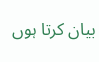بیان کرتا ہوں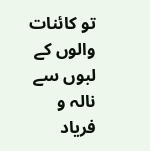تو کائنات والوں کے لبوں سے نالہ و فریاد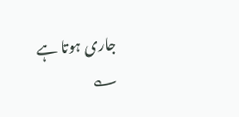جاری ہوتا ہے ؎